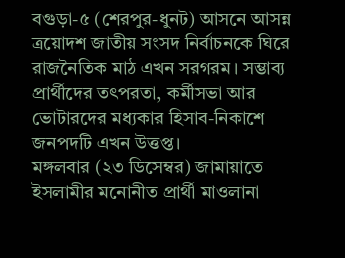বগুড়া-৫ (শেরপুর-ধুনট) আসনে আসন্ন ত্রয়োদশ জাতীয় সংসদ নির্বাচনকে ঘিরে রাজনৈতিক মাঠ এখন সরগরম। সম্ভাব্য প্রার্থীদের তৎপরতা, কর্মীসভা আর ভোটারদের মধ্যকার হিসাব-নিকাশে জনপদটি এখন উত্তপ্ত।
মঙ্গলবার (২৩ ডিসেম্বর) জামায়াতে ইসলামীর মনোনীত প্রার্থী মাওলানা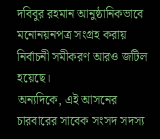দবিবুর রহমান আনুষ্ঠানিকভাবে মনোনয়নপত্র সংগ্রহ করায় নির্বাচনী সমীকরণ আরও জটিল হয়েছে।
অন্যদিকে, এই আসনের চারবারের সাবেক সংসদ সদস্য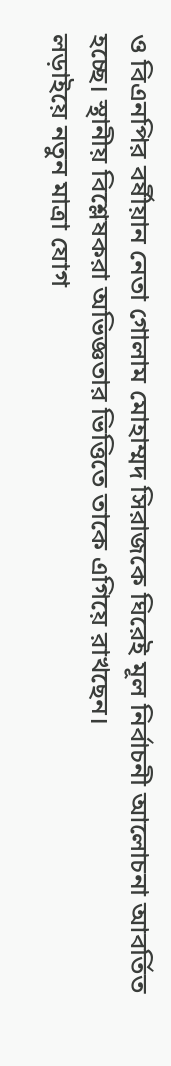ও বিএনপির বর্ষীয়ান নেতা গোলাম মোহাম্মদ সিরাজকে ঘিরেই মূল নির্বাচনী আলোচনা আবর্তিত হচ্ছে। স্থানীয় বিশ্লেষকরা অভিজ্ঞতার ভিত্তিতে তাকে এগিয়ে রাখছেন।
লড়াইয়ে নতুন মাত্রা যোগ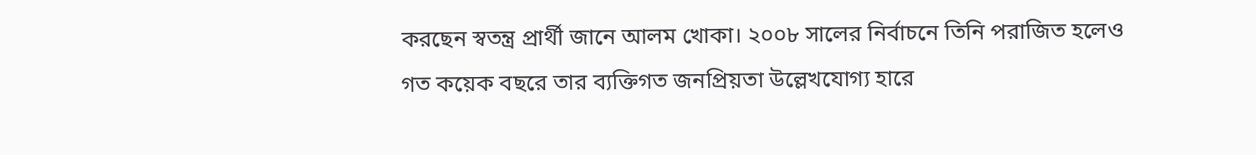করছেন স্বতন্ত্র প্রার্থী জানে আলম খোকা। ২০০৮ সালের নির্বাচনে তিনি পরাজিত হলেও গত কয়েক বছরে তার ব্যক্তিগত জনপ্রিয়তা উল্লেখযোগ্য হারে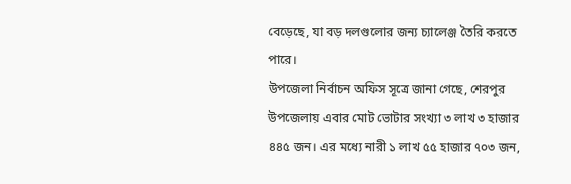বেড়েছে, যা বড় দলগুলোর জন্য চ্যালেঞ্জ তৈরি করতে পারে।
উপজেলা নির্বাচন অফিস সূত্রে জানা গেছে, শেরপুর উপজেলায় এবার মোট ভোটার সংখ্যা ৩ লাখ ৩ হাজার ৪৪৫ জন। এর মধ্যে নারী ১ লাখ ৫৫ হাজার ৭০৩ জন,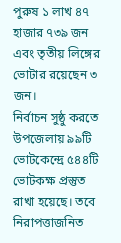পুরুষ ১ লাখ ৪৭ হাজার ৭৩৯ জন এবং তৃতীয় লিঙ্গের ভোটার রয়েছেন ৩ জন।
নির্বাচন সুষ্ঠু করতে উপজেলায় ৯৯টি ভোটকেন্দ্রে ৫৪৪টি ভোটকক্ষ প্রস্তুত রাখা হয়েছে। তবে নিরাপত্তাজনিত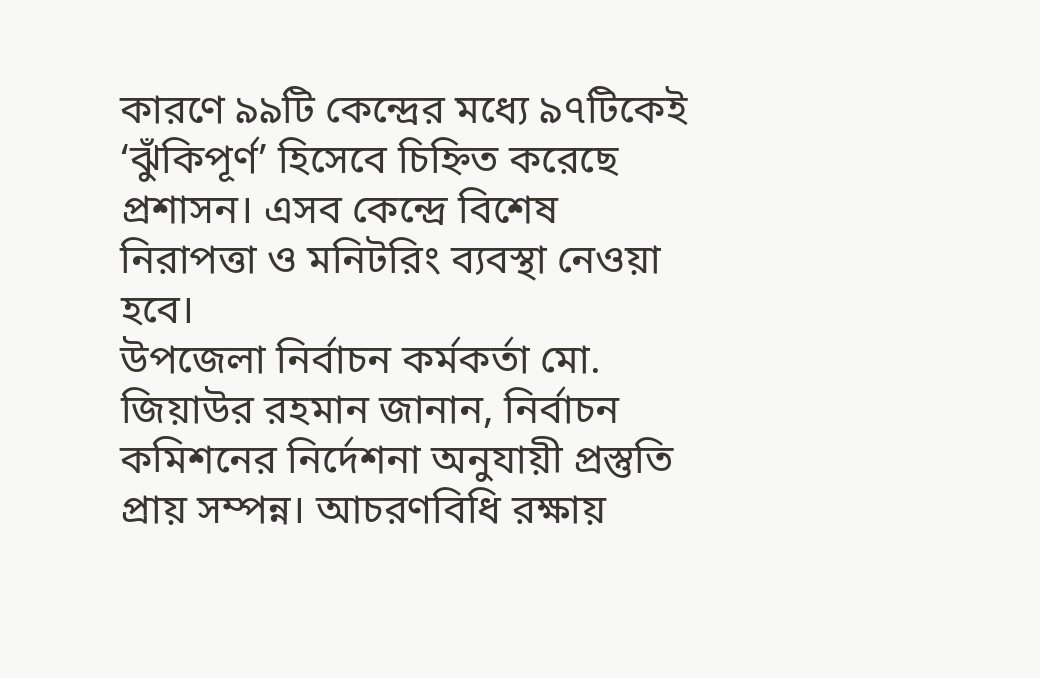কারণে ৯৯টি কেন্দ্রের মধ্যে ৯৭টিকেই ‘ঝুঁকিপূর্ণ’ হিসেবে চিহ্নিত করেছে প্রশাসন। এসব কেন্দ্রে বিশেষ নিরাপত্তা ও মনিটরিং ব্যবস্থা নেওয়া হবে।
উপজেলা নির্বাচন কর্মকর্তা মো. জিয়াউর রহমান জানান, নির্বাচন কমিশনের নির্দেশনা অনুযায়ী প্রস্তুতি প্রায় সম্পন্ন। আচরণবিধি রক্ষায়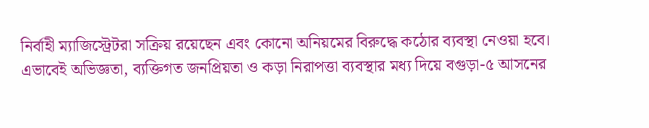নির্বাহী ম্যাজিস্ট্রেটরা সক্রিয় রয়েছেন এবং কোনো অনিয়মের বিরুদ্ধে কঠোর ব্যবস্থা নেওয়া হবে।
এভাবেই অভিজ্ঞতা, ব্যক্তিগত জনপ্রিয়তা ও কড়া নিরাপত্তা ব্যবস্থার মধ্য দিয়ে বগুড়া-৫ আসনের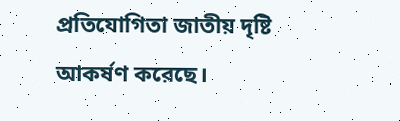প্রতিযোগিতা জাতীয় দৃষ্টি আকর্ষণ করেছে।